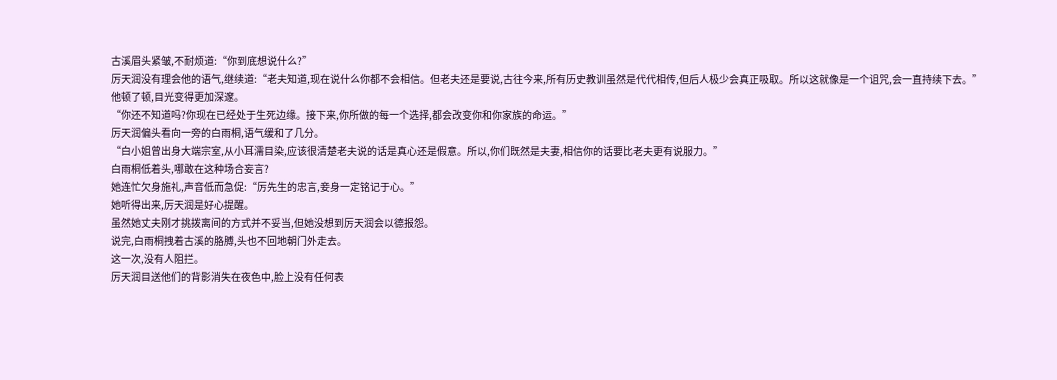古溪眉头紧皱,不耐烦道:“你到底想说什么?”
厉天润没有理会他的语气,继续道:“老夫知道,现在说什么你都不会相信。但老夫还是要说,古往今来,所有历史教训虽然是代代相传,但后人极少会真正吸取。所以这就像是一个诅咒,会一直持续下去。”
他顿了顿,目光变得更加深邃。
“你还不知道吗?你现在已经处于生死边缘。接下来,你所做的每一个选择,都会改变你和你家族的命运。”
厉天润偏头看向一旁的白雨桐,语气缓和了几分。
“白小姐曾出身大端宗室,从小耳濡目染,应该很清楚老夫说的话是真心还是假意。所以,你们既然是夫妻,相信你的话要比老夫更有说服力。”
白雨桐低着头,哪敢在这种场合妄言?
她连忙欠身施礼,声音低而急促:“厉先生的忠言,妾身一定铭记于心。”
她听得出来,厉天润是好心提醒。
虽然她丈夫刚才挑拨离间的方式并不妥当,但她没想到厉天润会以德报怨。
说完,白雨桐拽着古溪的胳膊,头也不回地朝门外走去。
这一次,没有人阻拦。
厉天润目送他们的背影消失在夜色中,脸上没有任何表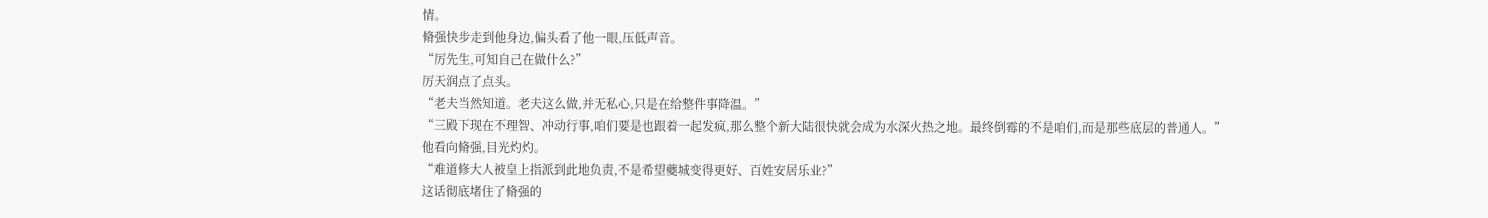情。
脩强快步走到他身边,偏头看了他一眼,压低声音。
“厉先生,可知自己在做什么?”
厉天润点了点头。
“老夫当然知道。老夫这么做,并无私心,只是在给整件事降温。”
“三殿下现在不理智、冲动行事,咱们要是也跟着一起发疯,那么整个新大陆很快就会成为水深火热之地。最终倒霉的不是咱们,而是那些底层的普通人。”
他看向脩强,目光灼灼。
“难道修大人被皇上指派到此地负责,不是希望夔城变得更好、百姓安居乐业?”
这话彻底堵住了脩强的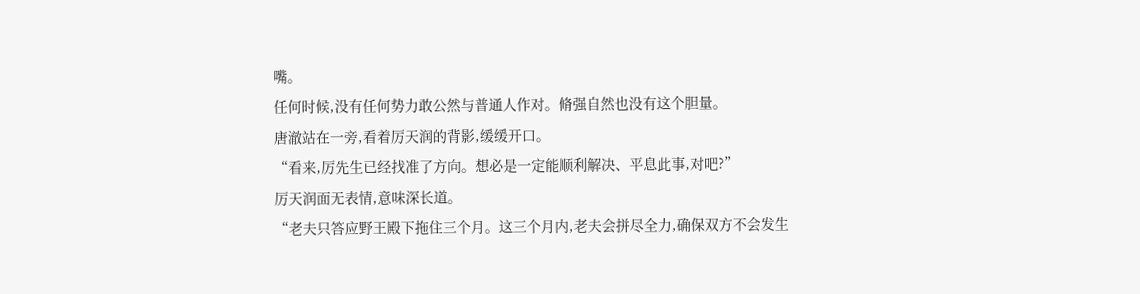嘴。
任何时候,没有任何势力敢公然与普通人作对。脩强自然也没有这个胆量。
唐澈站在一旁,看着厉天润的背影,缓缓开口。
“看来,厉先生已经找准了方向。想必是一定能顺利解决、平息此事,对吧?”
厉天润面无表情,意味深长道。
“老夫只答应野王殿下拖住三个月。这三个月内,老夫会拼尽全力,确保双方不会发生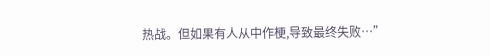热战。但如果有人从中作梗,导致最终失败…”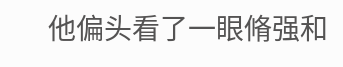他偏头看了一眼脩强和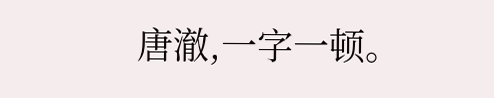唐澈,一字一顿。